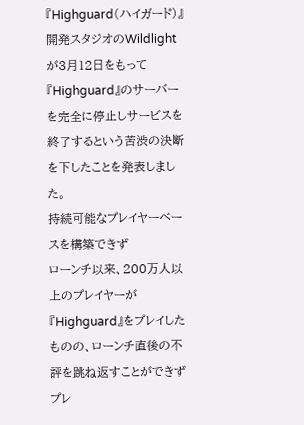『Highguard(ハイガード)』開発スタジオのWildlightが3月12日をもって『Highguard』のサーバーを完全に停止しサービスを終了するという苦渋の決断を下したことを発表しました。
持続可能なプレイヤーベースを構築できず
ローンチ以来、200万人以上のプレイヤーが『Highguard』をプレイしたものの、ローンチ直後の不評を跳ね返すことができずプレ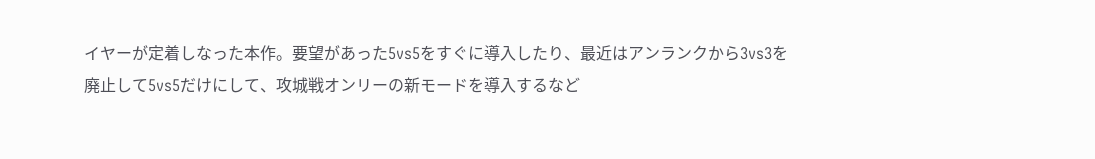イヤーが定着しなった本作。要望があった5vs5をすぐに導入したり、最近はアンランクから3vs3を廃止して5vs5だけにして、攻城戦オンリーの新モードを導入するなど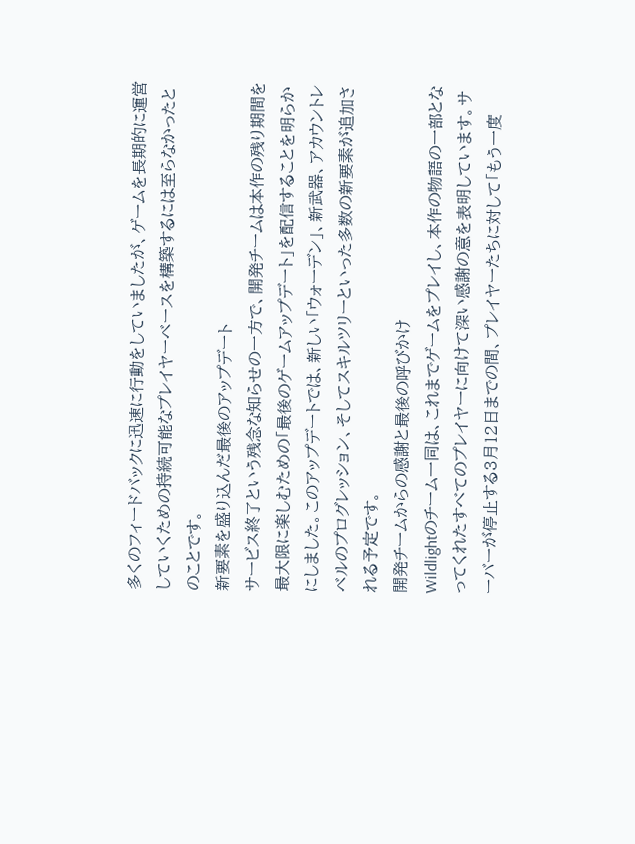多くのフィードバックに迅速に行動をしていましたが、ゲームを長期的に運営していくための持続可能なプレイヤーベースを構築するには至らなかったとのことです。
新要素を盛り込んだ最後のアップデート
サービス終了という残念な知らせの一方で、開発チームは本作の残り期間を最大限に楽しむための「最後のゲームアップデート」を配信することを明らかにしました。このアップデートでは、新しい「ウォーデン」、新武器、アカウントレベルのプログレッション、そしてスキルツリーといった多数の新要素が追加される予定です。
開発チームからの感謝と最後の呼びかけ
Wildlightのチーム一同は、これまでゲームをプレイし、本作の物語の一部となってくれたすべてのプレイヤーに向けて深い感謝の意を表明しています。サーバーが停止する3月12日までの間、プレイヤーたちに対して「もう一度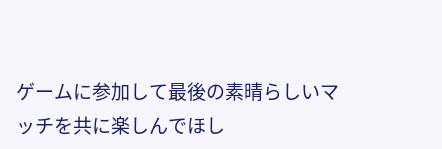ゲームに参加して最後の素晴らしいマッチを共に楽しんでほし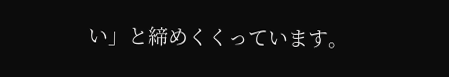い」と締めくくっています。